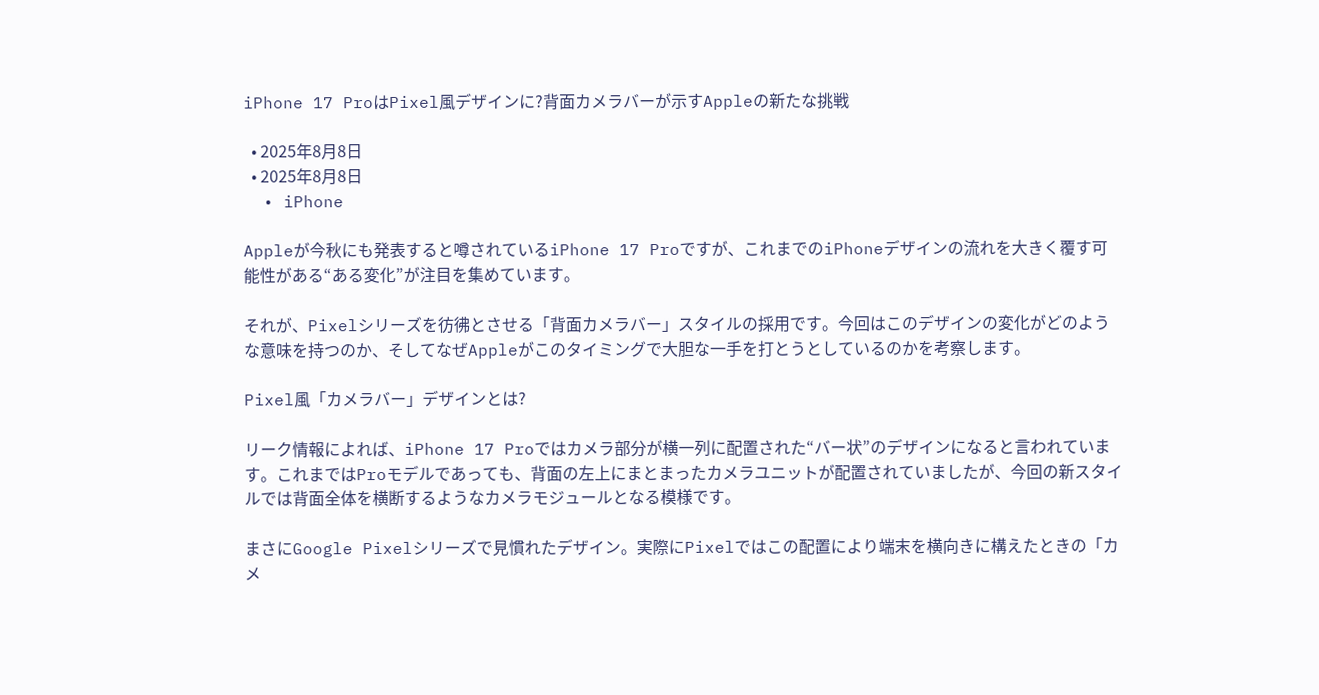iPhone 17 ProはPixel風デザインに?背面カメラバーが示すAppleの新たな挑戦

  • 2025年8月8日
  • 2025年8月8日
  • iPhone

Appleが今秋にも発表すると噂されているiPhone 17 Proですが、これまでのiPhoneデザインの流れを大きく覆す可能性がある“ある変化”が注目を集めています。

それが、Pixelシリーズを彷彿とさせる「背面カメラバー」スタイルの採用です。今回はこのデザインの変化がどのような意味を持つのか、そしてなぜAppleがこのタイミングで大胆な一手を打とうとしているのかを考察します。

Pixel風「カメラバー」デザインとは?

リーク情報によれば、iPhone 17 Proではカメラ部分が横一列に配置された“バー状”のデザインになると言われています。これまではProモデルであっても、背面の左上にまとまったカメラユニットが配置されていましたが、今回の新スタイルでは背面全体を横断するようなカメラモジュールとなる模様です。

まさにGoogle Pixelシリーズで見慣れたデザイン。実際にPixelではこの配置により端末を横向きに構えたときの「カメ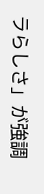ラらしさ」が強調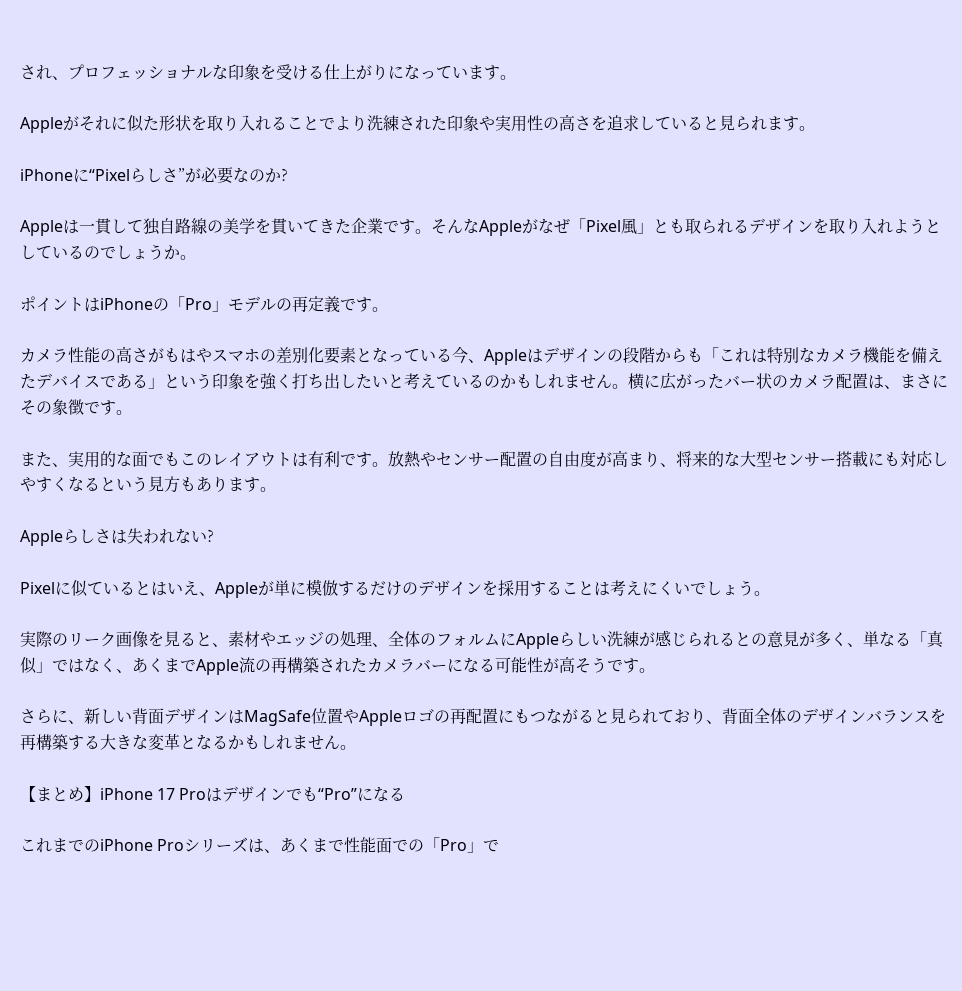され、プロフェッショナルな印象を受ける仕上がりになっています。

Appleがそれに似た形状を取り入れることでより洗練された印象や実用性の高さを追求していると見られます。

iPhoneに“Pixelらしさ”が必要なのか?

Appleは一貫して独自路線の美学を貫いてきた企業です。そんなAppleがなぜ「Pixel風」とも取られるデザインを取り入れようとしているのでしょうか。

ポイントはiPhoneの「Pro」モデルの再定義です。

カメラ性能の高さがもはやスマホの差別化要素となっている今、Appleはデザインの段階からも「これは特別なカメラ機能を備えたデバイスである」という印象を強く打ち出したいと考えているのかもしれません。横に広がったバー状のカメラ配置は、まさにその象徴です。

また、実用的な面でもこのレイアウトは有利です。放熱やセンサー配置の自由度が高まり、将来的な大型センサー搭載にも対応しやすくなるという見方もあります。

Appleらしさは失われない?

Pixelに似ているとはいえ、Appleが単に模倣するだけのデザインを採用することは考えにくいでしょう。

実際のリーク画像を見ると、素材やエッジの処理、全体のフォルムにAppleらしい洗練が感じられるとの意見が多く、単なる「真似」ではなく、あくまでApple流の再構築されたカメラバーになる可能性が高そうです。

さらに、新しい背面デザインはMagSafe位置やAppleロゴの再配置にもつながると見られており、背面全体のデザインバランスを再構築する大きな変革となるかもしれません。

【まとめ】iPhone 17 Proはデザインでも“Pro”になる

これまでのiPhone Proシリーズは、あくまで性能面での「Pro」で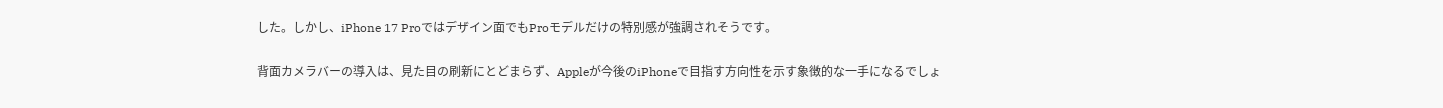した。しかし、iPhone 17 Proではデザイン面でもProモデルだけの特別感が強調されそうです。

背面カメラバーの導入は、見た目の刷新にとどまらず、Appleが今後のiPhoneで目指す方向性を示す象徴的な一手になるでしょ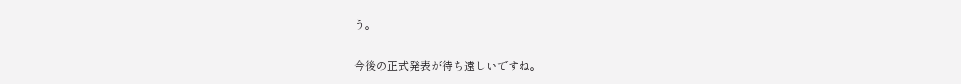う。

今後の正式発表が待ち遠しいですね。